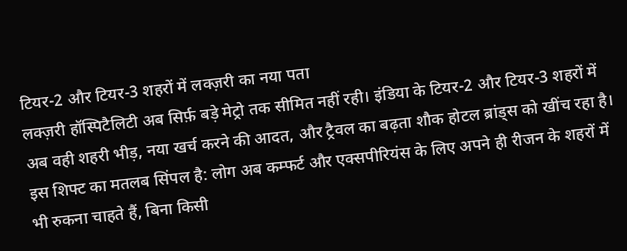टियर-2 और टियर-3 शहरों में लक्ज़री का नया पता
लक्ज़री हॉस्पिटैलिटी अब सिर्फ़ बड़े मेट्रो तक सीमित नहीं रही। इंडिया के टियर-2 और टियर-3 शहरों में अब वही शहरी भीड़, नया खर्च करने की आदत, और ट्रैवल का बढ़ता शौक होटल ब्रांड्स को खींच रहा है। इस शिफ्ट का मतलब सिंपल है: लोग अब कम्फर्ट और एक्सपीरियंस के लिए अपने ही रीजन के शहरों में भी रुकना चाहते हैं, बिना किसी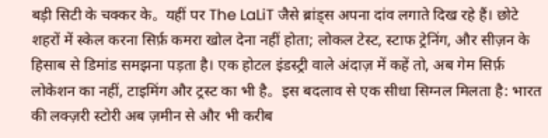बड़ी सिटी के चक्कर के。 यहीं पर The LaLiT जैसे ब्रांड्स अपना दांव लगाते दिख रहे हैं। छोटे शहरों में स्केल करना सिर्फ़ कमरा खोल देना नहीं होता; लोकल टेस्ट, स्टाफ ट्रेनिंग, और सीज़न के हिसाब से डिमांड समझना पड़ता है। एक होटल इंडस्ट्री वाले अंदाज़ में कहें तो, अब गेम सिर्फ़ लोकेशन का नहीं, टाइमिंग और ट्रस्ट का भी है。 इस बदलाव से एक सीधा सिग्नल मिलता है: भारत की लक्ज़री स्टोरी अब ज़मीन से और भी करीब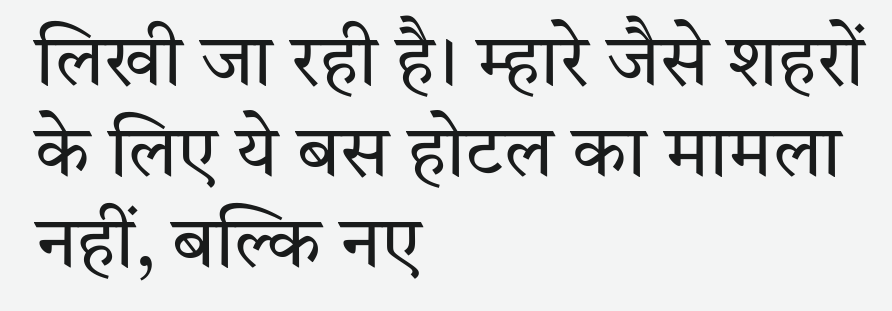लिखी जा रही है। म्हारे जैसे शहरों के लिए ये बस होटल का मामला नहीं, बल्कि नए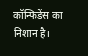कॉन्फिडेंस का निशान है।